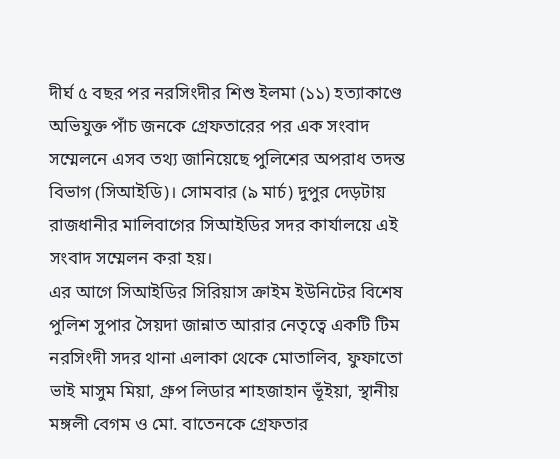দীর্ঘ ৫ বছর পর নরসিংদীর শিশু ইলমা (১১) হত্যাকাণ্ডে অভিযুক্ত পাঁচ জনকে গ্রেফতারের পর এক সংবাদ সম্মেলনে এসব তথ্য জানিয়েছে পুলিশের অপরাধ তদন্ত বিভাগ (সিআইডি)। সোমবার (৯ মার্চ) দুপুর দেড়টায় রাজধানীর মালিবাগের সিআইডির সদর কার্যালয়ে এই সংবাদ সম্মেলন করা হয়।
এর আগে সিআইডির সিরিয়াস ক্রাইম ইউনিটের বিশেষ পুলিশ সুপার সৈয়দা জান্নাত আরার নেতৃত্বে একটি টিম নরসিংদী সদর থানা এলাকা থেকে মোতালিব, ফুফাতো ভাই মাসুম মিয়া, গ্রুপ লিডার শাহজাহান ভূঁইয়া, স্থানীয় মঙ্গলী বেগম ও মো. বাতেনকে গ্রেফতার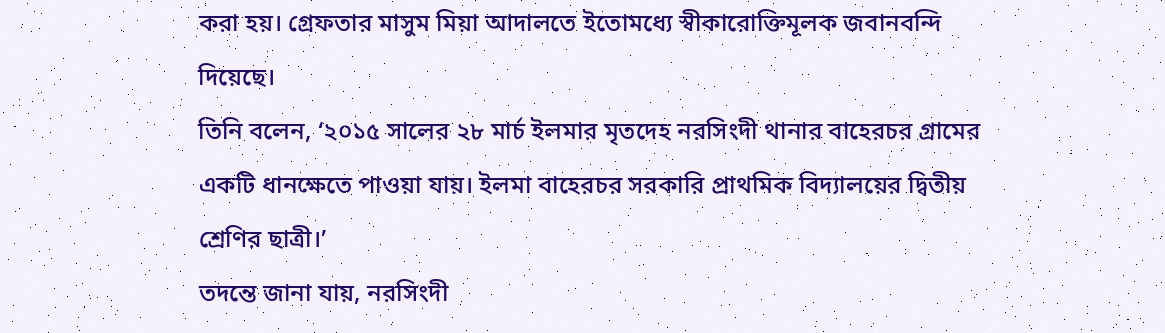করা হয়। গ্রেফতার মাসুম মিয়া আদালতে ইতোমধ্যে স্বীকারোক্তিমূলক জবানবন্দি দিয়েছে।
তিনি বলেন, ‘২০১৫ সালের ২৮ মার্চ ইলমার মৃতদেহ নরসিংদী থানার বাহেরচর গ্রামের একটি ধানক্ষেতে পাওয়া যায়। ইলমা বাহেরচর সরকারি প্রাথমিক বিদ্যালয়ের দ্বিতীয় শ্রেণির ছাত্রী।’
তদন্তে জানা যায়, নরসিংদী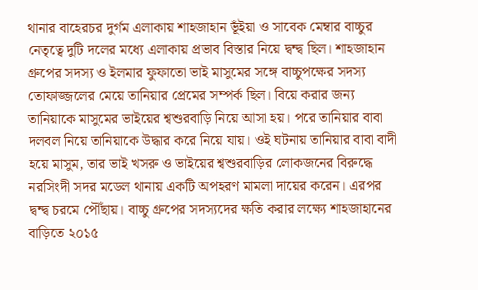থানার বাহেরচর দুর্গম এলাকায় শাহজাহান ভূঁইয়া ও সাবেক মেম্বার বাচ্চুর নেতৃত্বে দুটি দলের মধ্যে এলাকায় প্রভাব বিস্তার নিয়ে দ্বন্দ্ব ছিল। শাহজাহান গ্রুপের সদস্য ও ইলমার ফুফাতো ভাই মাসুমের সঙ্গে বাচ্চুপক্ষের সদস্য তোফাজ্জলের মেয়ে তানিয়ার প্রেমের সম্পর্ক ছিল। বিয়ে করার জন্য তানিয়াকে মাসুমের ভাইয়ের শ্বশুরবাড়ি নিয়ে আসা হয়। পরে তানিয়ার বাবা দলবল নিয়ে তানিয়াকে উদ্ধার করে নিয়ে যায়। ওই ঘটনায় তানিয়ার বাবা বাদী হয়ে মাসুম, তার ভাই খসরু ও ভাইয়ের শ্বশুরবাড়ির লোকজনের বিরুদ্ধে নরসিংদী সদর মডেল থানায় একটি অপহরণ মামলা দায়ের করেন। এরপর দ্বন্দ্ব চরমে পৌঁছায়। বাচ্চু গ্রুপের সদস্যদের ক্ষতি করার লক্ষ্যে শাহজাহানের বাড়িতে ২০১৫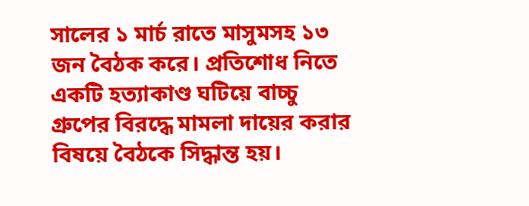সালের ১ মার্চ রাতে মাসুমসহ ১৩ জন বৈঠক করে। প্রতিশোধ নিতে একটি হত্যাকাণ্ড ঘটিয়ে বাচ্চু গ্রুপের বিরদ্ধে মামলা দায়ের করার বিষয়ে বৈঠকে সিদ্ধান্ত হয়।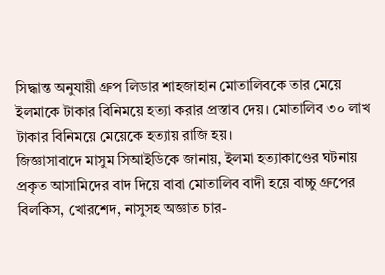সিদ্ধান্ত অনুযায়ী গ্রুপ লিডার শাহজাহান মোতালিবকে তার মেয়ে ইলমাকে টাকার বিনিময়ে হত্যা করার প্রস্তাব দেয়। মোতালিব ৩০ লাখ টাকার বিনিময়ে মেয়েকে হত্যায় রাজি হয়।
জিজ্ঞাসাবাদে মাসুম সিআইডিকে জানায়, ইলমা হত্যাকাণ্ডের ঘটনায় প্রকৃত আসামিদের বাদ দিয়ে বাবা মোতালিব বাদী হয়ে বাচ্চু গ্রুপের বিলকিস, খোরশেদ, নাসুসহ অজ্ঞাত চার-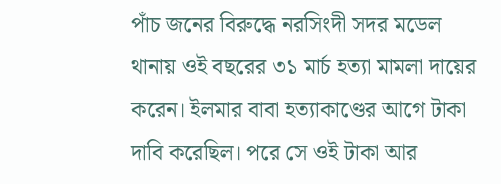পাঁচ জনের বিরুদ্ধে নরসিংদী সদর মডেল থানায় ওই বছরের ৩১ মার্চ হত্যা মামলা দায়ের করেন। ইলমার বাবা হত্যাকাণ্ডের আগে টাকা দাবি করেছিল। পরে সে ওই টাকা আর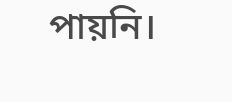পায়নি।